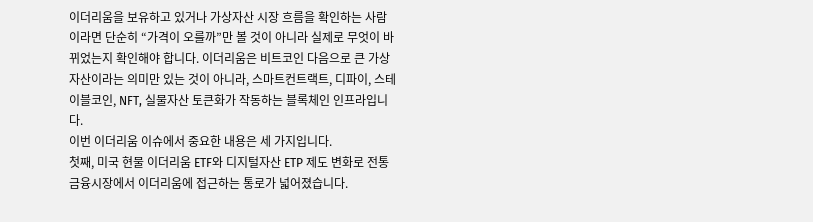이더리움을 보유하고 있거나 가상자산 시장 흐름을 확인하는 사람이라면 단순히 “가격이 오를까”만 볼 것이 아니라 실제로 무엇이 바뀌었는지 확인해야 합니다. 이더리움은 비트코인 다음으로 큰 가상자산이라는 의미만 있는 것이 아니라, 스마트컨트랙트, 디파이, 스테이블코인, NFT, 실물자산 토큰화가 작동하는 블록체인 인프라입니다.
이번 이더리움 이슈에서 중요한 내용은 세 가지입니다.
첫째, 미국 현물 이더리움 ETF와 디지털자산 ETP 제도 변화로 전통 금융시장에서 이더리움에 접근하는 통로가 넓어졌습니다.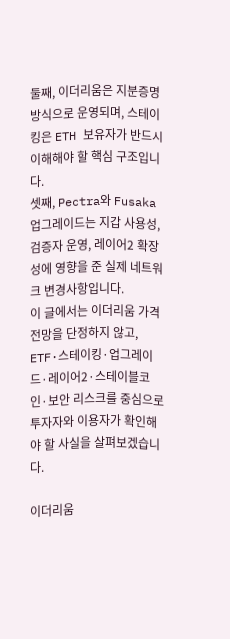둘째, 이더리움은 지분증명 방식으로 운영되며, 스테이킹은 ETH 보유자가 반드시 이해해야 할 핵심 구조입니다.
셋째, Pectra와 Fusaka 업그레이드는 지갑 사용성, 검증자 운영, 레이어2 확장성에 영향을 준 실제 네트워크 변경사항입니다.
이 글에서는 이더리움 가격 전망을 단정하지 않고, ETF·스테이킹·업그레이드·레이어2·스테이블코인·보안 리스크를 중심으로 투자자와 이용자가 확인해야 할 사실을 살펴보겠습니다.

이더리움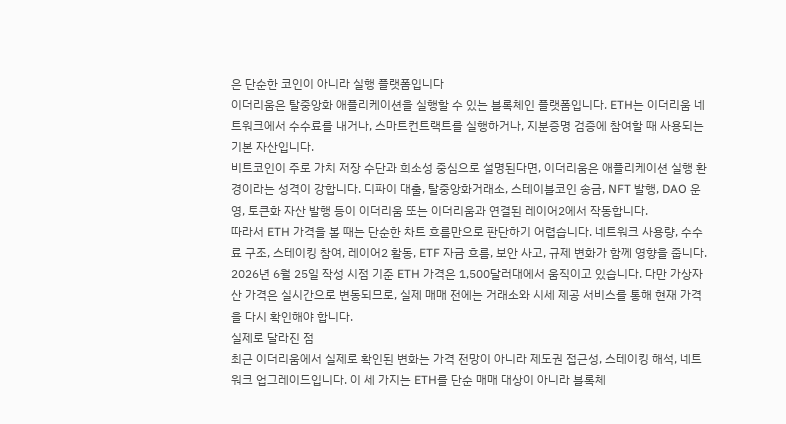은 단순한 코인이 아니라 실행 플랫폼입니다
이더리움은 탈중앙화 애플리케이션을 실행할 수 있는 블록체인 플랫폼입니다. ETH는 이더리움 네트워크에서 수수료를 내거나, 스마트컨트랙트를 실행하거나, 지분증명 검증에 참여할 때 사용되는 기본 자산입니다.
비트코인이 주로 가치 저장 수단과 희소성 중심으로 설명된다면, 이더리움은 애플리케이션 실행 환경이라는 성격이 강합니다. 디파이 대출, 탈중앙화거래소, 스테이블코인 송금, NFT 발행, DAO 운영, 토큰화 자산 발행 등이 이더리움 또는 이더리움과 연결된 레이어2에서 작동합니다.
따라서 ETH 가격을 볼 때는 단순한 차트 흐름만으로 판단하기 어렵습니다. 네트워크 사용량, 수수료 구조, 스테이킹 참여, 레이어2 활동, ETF 자금 흐름, 보안 사고, 규제 변화가 함께 영향을 줍니다.
2026년 6월 25일 작성 시점 기준 ETH 가격은 1,500달러대에서 움직이고 있습니다. 다만 가상자산 가격은 실시간으로 변동되므로, 실제 매매 전에는 거래소와 시세 제공 서비스를 통해 현재 가격을 다시 확인해야 합니다.
실제로 달라진 점
최근 이더리움에서 실제로 확인된 변화는 가격 전망이 아니라 제도권 접근성, 스테이킹 해석, 네트워크 업그레이드입니다. 이 세 가지는 ETH를 단순 매매 대상이 아니라 블록체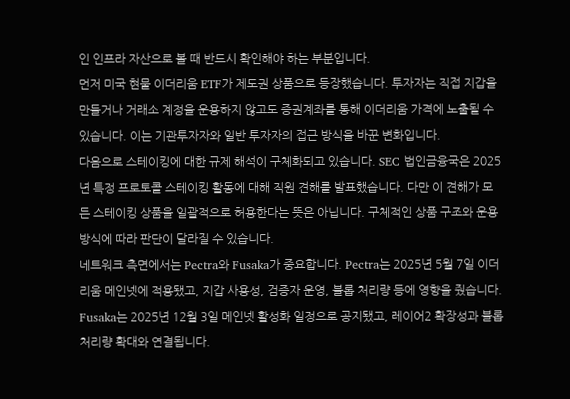인 인프라 자산으로 볼 때 반드시 확인해야 하는 부분입니다.
먼저 미국 현물 이더리움 ETF가 제도권 상품으로 등장했습니다. 투자자는 직접 지갑을 만들거나 거래소 계정을 운용하지 않고도 증권계좌를 통해 이더리움 가격에 노출될 수 있습니다. 이는 기관투자자와 일반 투자자의 접근 방식을 바꾼 변화입니다.
다음으로 스테이킹에 대한 규제 해석이 구체화되고 있습니다. SEC 법인금융국은 2025년 특정 프로토콜 스테이킹 활동에 대해 직원 견해를 발표했습니다. 다만 이 견해가 모든 스테이킹 상품을 일괄적으로 허용한다는 뜻은 아닙니다. 구체적인 상품 구조와 운용 방식에 따라 판단이 달라질 수 있습니다.
네트워크 측면에서는 Pectra와 Fusaka가 중요합니다. Pectra는 2025년 5월 7일 이더리움 메인넷에 적용됐고, 지갑 사용성, 검증자 운영, 블롭 처리량 등에 영향을 줬습니다. Fusaka는 2025년 12월 3일 메인넷 활성화 일정으로 공지됐고, 레이어2 확장성과 블롭 처리량 확대와 연결됩니다.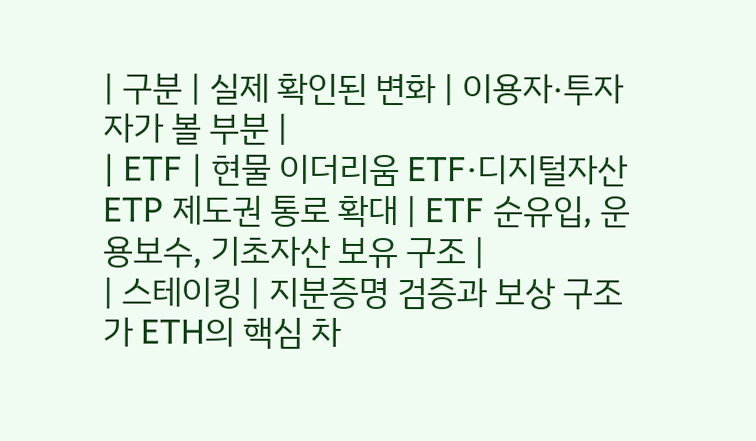| 구분 | 실제 확인된 변화 | 이용자·투자자가 볼 부분 |
| ETF | 현물 이더리움 ETF·디지털자산 ETP 제도권 통로 확대 | ETF 순유입, 운용보수, 기초자산 보유 구조 |
| 스테이킹 | 지분증명 검증과 보상 구조가 ETH의 핵심 차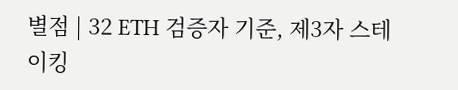별점 | 32 ETH 검증자 기준, 제3자 스테이킹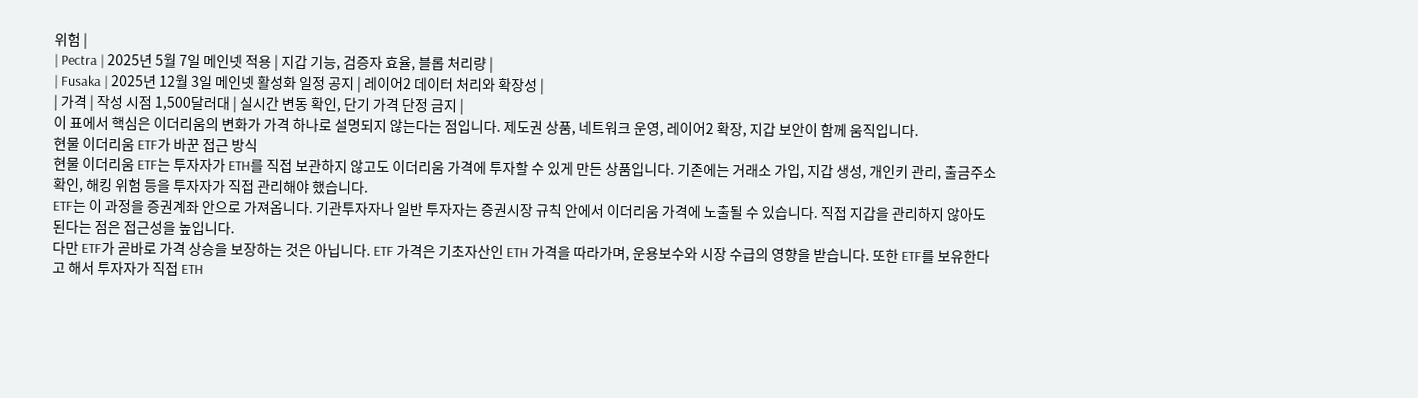위험 |
| Pectra | 2025년 5월 7일 메인넷 적용 | 지갑 기능, 검증자 효율, 블롭 처리량 |
| Fusaka | 2025년 12월 3일 메인넷 활성화 일정 공지 | 레이어2 데이터 처리와 확장성 |
| 가격 | 작성 시점 1,500달러대 | 실시간 변동 확인, 단기 가격 단정 금지 |
이 표에서 핵심은 이더리움의 변화가 가격 하나로 설명되지 않는다는 점입니다. 제도권 상품, 네트워크 운영, 레이어2 확장, 지갑 보안이 함께 움직입니다.
현물 이더리움 ETF가 바꾼 접근 방식
현물 이더리움 ETF는 투자자가 ETH를 직접 보관하지 않고도 이더리움 가격에 투자할 수 있게 만든 상품입니다. 기존에는 거래소 가입, 지갑 생성, 개인키 관리, 출금주소 확인, 해킹 위험 등을 투자자가 직접 관리해야 했습니다.
ETF는 이 과정을 증권계좌 안으로 가져옵니다. 기관투자자나 일반 투자자는 증권시장 규칙 안에서 이더리움 가격에 노출될 수 있습니다. 직접 지갑을 관리하지 않아도 된다는 점은 접근성을 높입니다.
다만 ETF가 곧바로 가격 상승을 보장하는 것은 아닙니다. ETF 가격은 기초자산인 ETH 가격을 따라가며, 운용보수와 시장 수급의 영향을 받습니다. 또한 ETF를 보유한다고 해서 투자자가 직접 ETH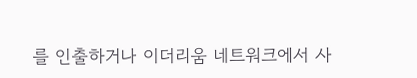를 인출하거나 이더리움 네트워크에서 사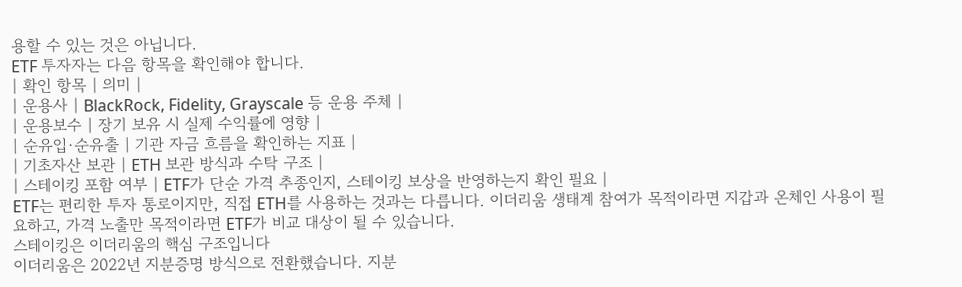용할 수 있는 것은 아닙니다.
ETF 투자자는 다음 항목을 확인해야 합니다.
| 확인 항목 | 의미 |
| 운용사 | BlackRock, Fidelity, Grayscale 등 운용 주체 |
| 운용보수 | 장기 보유 시 실제 수익률에 영향 |
| 순유입·순유출 | 기관 자금 흐름을 확인하는 지표 |
| 기초자산 보관 | ETH 보관 방식과 수탁 구조 |
| 스테이킹 포함 여부 | ETF가 단순 가격 추종인지, 스테이킹 보상을 반영하는지 확인 필요 |
ETF는 편리한 투자 통로이지만, 직접 ETH를 사용하는 것과는 다릅니다. 이더리움 생태계 참여가 목적이라면 지갑과 온체인 사용이 필요하고, 가격 노출만 목적이라면 ETF가 비교 대상이 될 수 있습니다.
스테이킹은 이더리움의 핵심 구조입니다
이더리움은 2022년 지분증명 방식으로 전환했습니다. 지분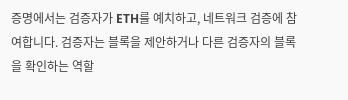증명에서는 검증자가 ETH를 예치하고, 네트워크 검증에 참여합니다. 검증자는 블록을 제안하거나 다른 검증자의 블록을 확인하는 역할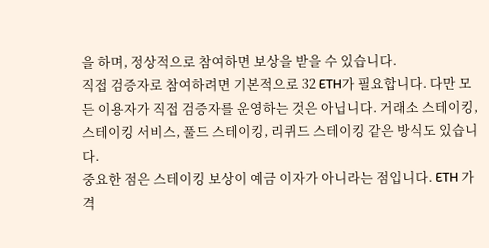을 하며, 정상적으로 참여하면 보상을 받을 수 있습니다.
직접 검증자로 참여하려면 기본적으로 32 ETH가 필요합니다. 다만 모든 이용자가 직접 검증자를 운영하는 것은 아닙니다. 거래소 스테이킹, 스테이킹 서비스, 풀드 스테이킹, 리퀴드 스테이킹 같은 방식도 있습니다.
중요한 점은 스테이킹 보상이 예금 이자가 아니라는 점입니다. ETH 가격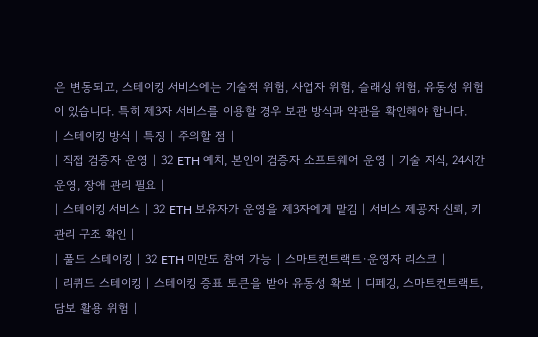은 변동되고, 스테이킹 서비스에는 기술적 위험, 사업자 위험, 슬래싱 위험, 유동성 위험이 있습니다. 특히 제3자 서비스를 이용할 경우 보관 방식과 약관을 확인해야 합니다.
| 스테이킹 방식 | 특징 | 주의할 점 |
| 직접 검증자 운영 | 32 ETH 예치, 본인이 검증자 소프트웨어 운영 | 기술 지식, 24시간 운영, 장애 관리 필요 |
| 스테이킹 서비스 | 32 ETH 보유자가 운영을 제3자에게 맡김 | 서비스 제공자 신뢰, 키 관리 구조 확인 |
| 풀드 스테이킹 | 32 ETH 미만도 참여 가능 | 스마트컨트랙트·운영자 리스크 |
| 리퀴드 스테이킹 | 스테이킹 증표 토큰을 받아 유동성 확보 | 디페깅, 스마트컨트랙트, 담보 활용 위험 |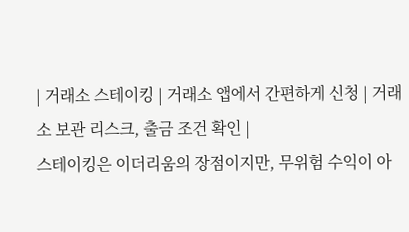| 거래소 스테이킹 | 거래소 앱에서 간편하게 신청 | 거래소 보관 리스크, 출금 조건 확인 |
스테이킹은 이더리움의 장점이지만, 무위험 수익이 아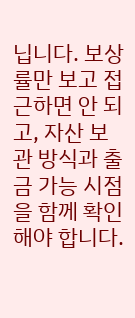닙니다. 보상률만 보고 접근하면 안 되고, 자산 보관 방식과 출금 가능 시점을 함께 확인해야 합니다.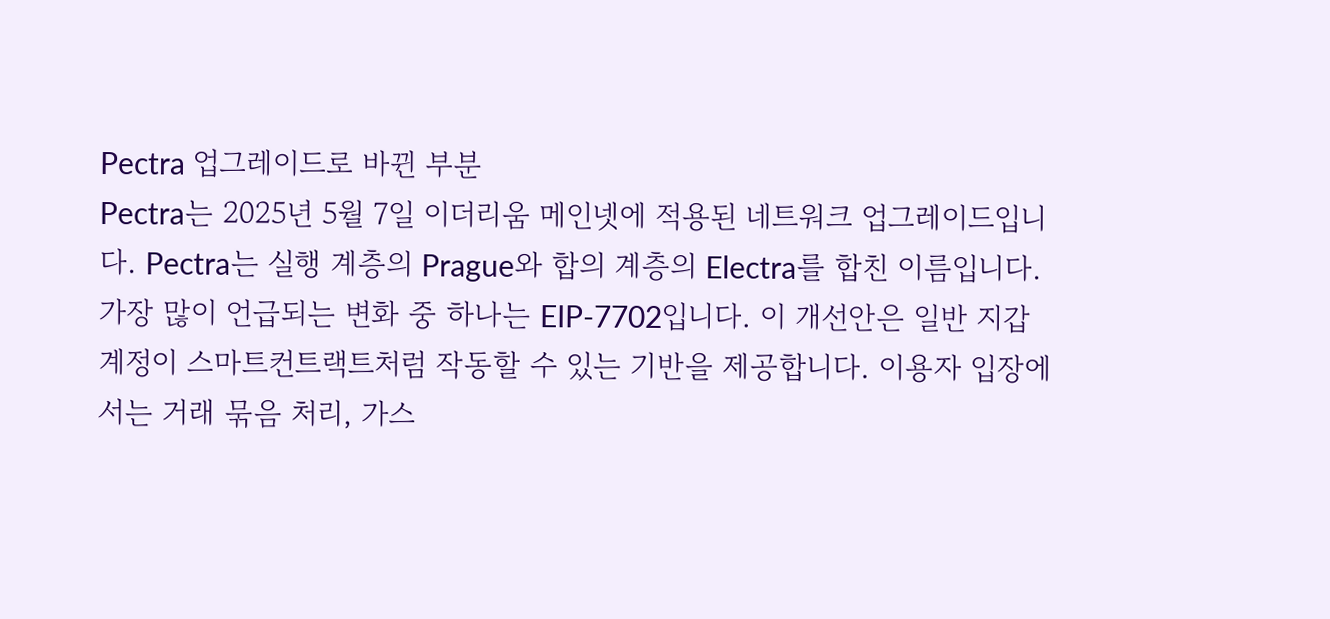Pectra 업그레이드로 바뀐 부분
Pectra는 2025년 5월 7일 이더리움 메인넷에 적용된 네트워크 업그레이드입니다. Pectra는 실행 계층의 Prague와 합의 계층의 Electra를 합친 이름입니다.
가장 많이 언급되는 변화 중 하나는 EIP-7702입니다. 이 개선안은 일반 지갑 계정이 스마트컨트랙트처럼 작동할 수 있는 기반을 제공합니다. 이용자 입장에서는 거래 묶음 처리, 가스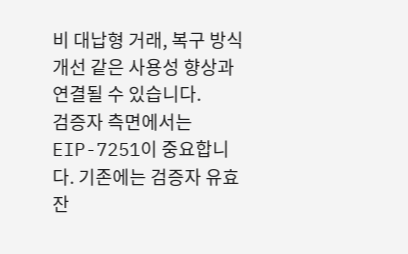비 대납형 거래, 복구 방식 개선 같은 사용성 향상과 연결될 수 있습니다.
검증자 측면에서는 EIP-7251이 중요합니다. 기존에는 검증자 유효 잔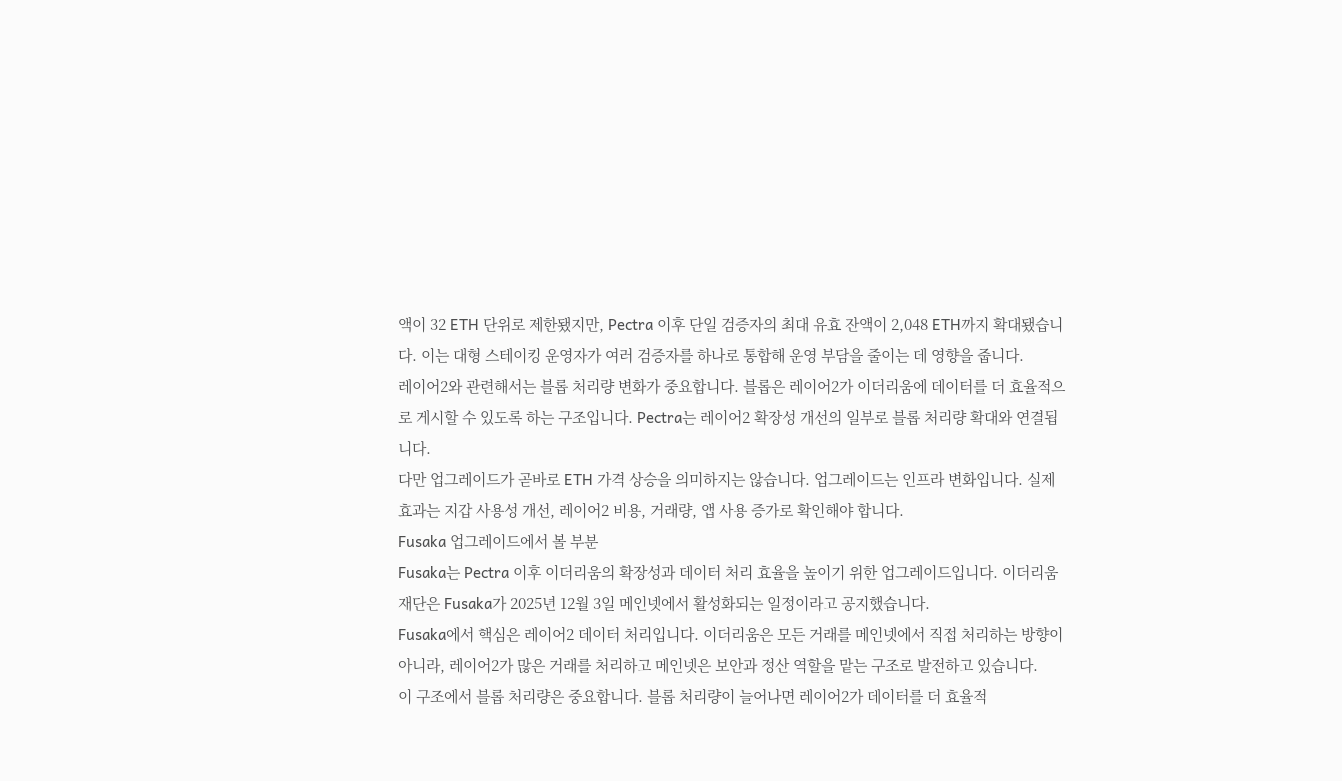액이 32 ETH 단위로 제한됐지만, Pectra 이후 단일 검증자의 최대 유효 잔액이 2,048 ETH까지 확대됐습니다. 이는 대형 스테이킹 운영자가 여러 검증자를 하나로 통합해 운영 부담을 줄이는 데 영향을 줍니다.
레이어2와 관련해서는 블롭 처리량 변화가 중요합니다. 블롭은 레이어2가 이더리움에 데이터를 더 효율적으로 게시할 수 있도록 하는 구조입니다. Pectra는 레이어2 확장성 개선의 일부로 블롭 처리량 확대와 연결됩니다.
다만 업그레이드가 곧바로 ETH 가격 상승을 의미하지는 않습니다. 업그레이드는 인프라 변화입니다. 실제 효과는 지갑 사용성 개선, 레이어2 비용, 거래량, 앱 사용 증가로 확인해야 합니다.
Fusaka 업그레이드에서 볼 부분
Fusaka는 Pectra 이후 이더리움의 확장성과 데이터 처리 효율을 높이기 위한 업그레이드입니다. 이더리움 재단은 Fusaka가 2025년 12월 3일 메인넷에서 활성화되는 일정이라고 공지했습니다.
Fusaka에서 핵심은 레이어2 데이터 처리입니다. 이더리움은 모든 거래를 메인넷에서 직접 처리하는 방향이 아니라, 레이어2가 많은 거래를 처리하고 메인넷은 보안과 정산 역할을 맡는 구조로 발전하고 있습니다.
이 구조에서 블롭 처리량은 중요합니다. 블롭 처리량이 늘어나면 레이어2가 데이터를 더 효율적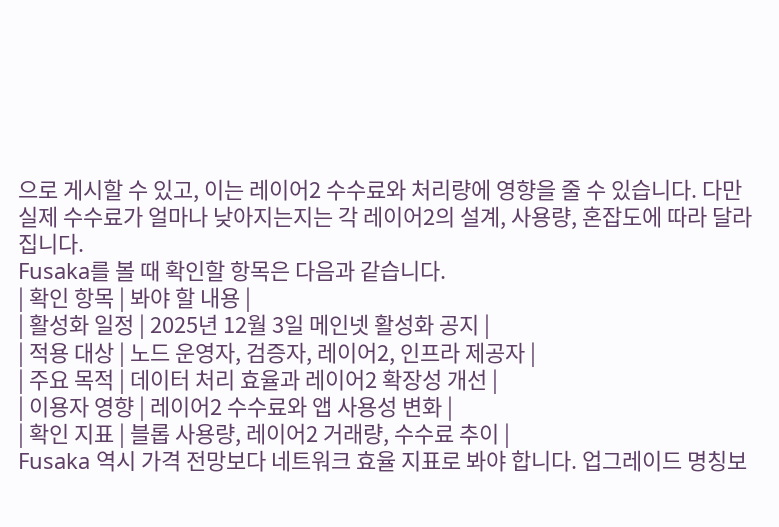으로 게시할 수 있고, 이는 레이어2 수수료와 처리량에 영향을 줄 수 있습니다. 다만 실제 수수료가 얼마나 낮아지는지는 각 레이어2의 설계, 사용량, 혼잡도에 따라 달라집니다.
Fusaka를 볼 때 확인할 항목은 다음과 같습니다.
| 확인 항목 | 봐야 할 내용 |
| 활성화 일정 | 2025년 12월 3일 메인넷 활성화 공지 |
| 적용 대상 | 노드 운영자, 검증자, 레이어2, 인프라 제공자 |
| 주요 목적 | 데이터 처리 효율과 레이어2 확장성 개선 |
| 이용자 영향 | 레이어2 수수료와 앱 사용성 변화 |
| 확인 지표 | 블롭 사용량, 레이어2 거래량, 수수료 추이 |
Fusaka 역시 가격 전망보다 네트워크 효율 지표로 봐야 합니다. 업그레이드 명칭보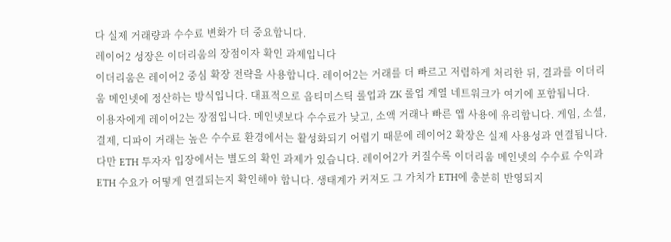다 실제 거래량과 수수료 변화가 더 중요합니다.
레이어2 성장은 이더리움의 장점이자 확인 과제입니다
이더리움은 레이어2 중심 확장 전략을 사용합니다. 레이어2는 거래를 더 빠르고 저렴하게 처리한 뒤, 결과를 이더리움 메인넷에 정산하는 방식입니다. 대표적으로 옵티미스틱 롤업과 ZK 롤업 계열 네트워크가 여기에 포함됩니다.
이용자에게 레이어2는 장점입니다. 메인넷보다 수수료가 낮고, 소액 거래나 빠른 앱 사용에 유리합니다. 게임, 소셜, 결제, 디파이 거래는 높은 수수료 환경에서는 활성화되기 어렵기 때문에 레이어2 확장은 실제 사용성과 연결됩니다.
다만 ETH 투자자 입장에서는 별도의 확인 과제가 있습니다. 레이어2가 커질수록 이더리움 메인넷의 수수료 수익과 ETH 수요가 어떻게 연결되는지 확인해야 합니다. 생태계가 커져도 그 가치가 ETH에 충분히 반영되지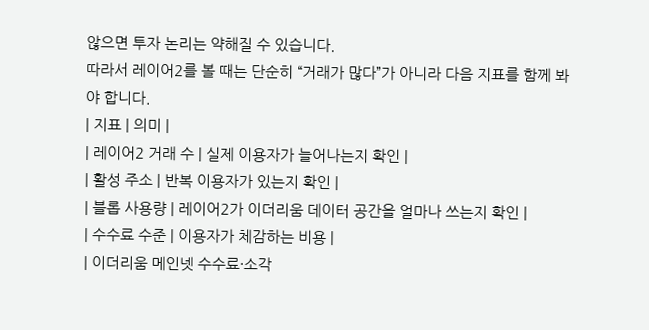않으면 투자 논리는 약해질 수 있습니다.
따라서 레이어2를 볼 때는 단순히 “거래가 많다”가 아니라 다음 지표를 함께 봐야 합니다.
| 지표 | 의미 |
| 레이어2 거래 수 | 실제 이용자가 늘어나는지 확인 |
| 활성 주소 | 반복 이용자가 있는지 확인 |
| 블롭 사용량 | 레이어2가 이더리움 데이터 공간을 얼마나 쓰는지 확인 |
| 수수료 수준 | 이용자가 체감하는 비용 |
| 이더리움 메인넷 수수료·소각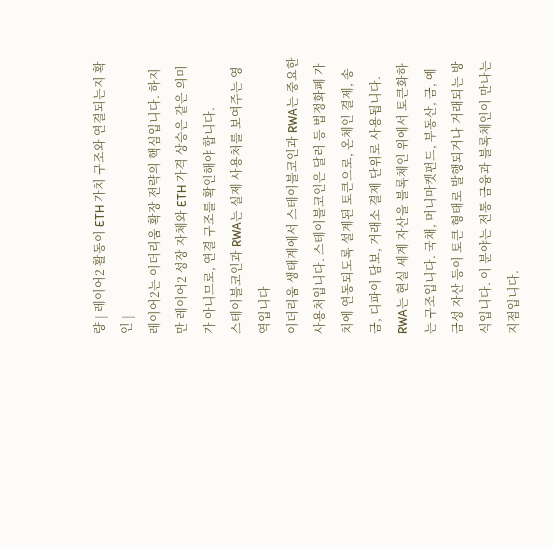량 | 레이어2 활동이 ETH 가치 구조와 연결되는지 확인 |
레이어2는 이더리움 확장 전략의 핵심입니다. 하지만 레이어2 성장 자체와 ETH 가격 상승은 같은 의미가 아니므로, 연결 구조를 확인해야 합니다.
스테이블코인과 RWA는 실제 사용처를 보여주는 영역입니다
이더리움 생태계에서 스테이블코인과 RWA는 중요한 사용처입니다. 스테이블코인은 달러 등 법정화폐 가치에 연동되도록 설계된 토큰으로, 온체인 결제, 송금, 디파이 담보, 거래소 결제 단위로 사용됩니다.
RWA는 현실 세계 자산을 블록체인 위에서 토큰화하는 구조입니다. 국채, 머니마켓펀드, 부동산, 금, 예금성 자산 등이 토큰 형태로 발행되거나 거래되는 방식입니다. 이 분야는 전통 금융과 블록체인이 만나는 지점입니다.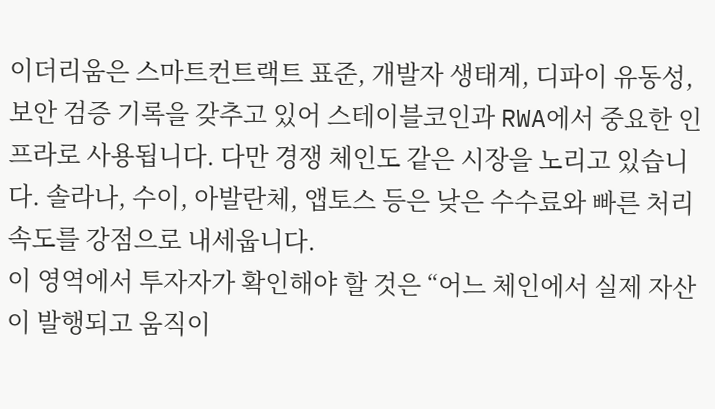이더리움은 스마트컨트랙트 표준, 개발자 생태계, 디파이 유동성, 보안 검증 기록을 갖추고 있어 스테이블코인과 RWA에서 중요한 인프라로 사용됩니다. 다만 경쟁 체인도 같은 시장을 노리고 있습니다. 솔라나, 수이, 아발란체, 앱토스 등은 낮은 수수료와 빠른 처리 속도를 강점으로 내세웁니다.
이 영역에서 투자자가 확인해야 할 것은 “어느 체인에서 실제 자산이 발행되고 움직이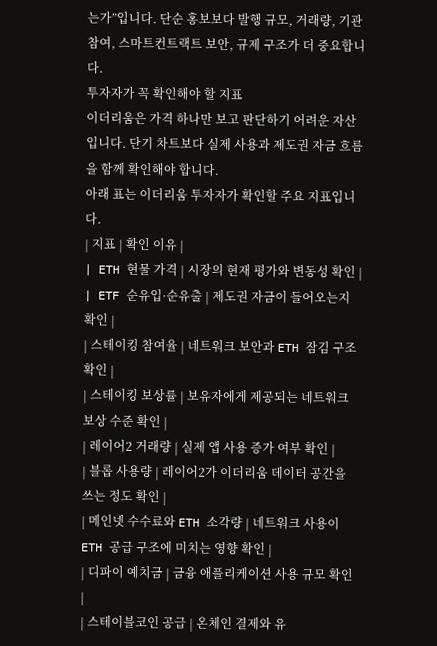는가”입니다. 단순 홍보보다 발행 규모, 거래량, 기관 참여, 스마트컨트랙트 보안, 규제 구조가 더 중요합니다.
투자자가 꼭 확인해야 할 지표
이더리움은 가격 하나만 보고 판단하기 어려운 자산입니다. 단기 차트보다 실제 사용과 제도권 자금 흐름을 함께 확인해야 합니다.
아래 표는 이더리움 투자자가 확인할 주요 지표입니다.
| 지표 | 확인 이유 |
| ETH 현물 가격 | 시장의 현재 평가와 변동성 확인 |
| ETF 순유입·순유출 | 제도권 자금이 들어오는지 확인 |
| 스테이킹 참여율 | 네트워크 보안과 ETH 잠김 구조 확인 |
| 스테이킹 보상률 | 보유자에게 제공되는 네트워크 보상 수준 확인 |
| 레이어2 거래량 | 실제 앱 사용 증가 여부 확인 |
| 블롭 사용량 | 레이어2가 이더리움 데이터 공간을 쓰는 정도 확인 |
| 메인넷 수수료와 ETH 소각량 | 네트워크 사용이 ETH 공급 구조에 미치는 영향 확인 |
| 디파이 예치금 | 금융 애플리케이션 사용 규모 확인 |
| 스테이블코인 공급 | 온체인 결제와 유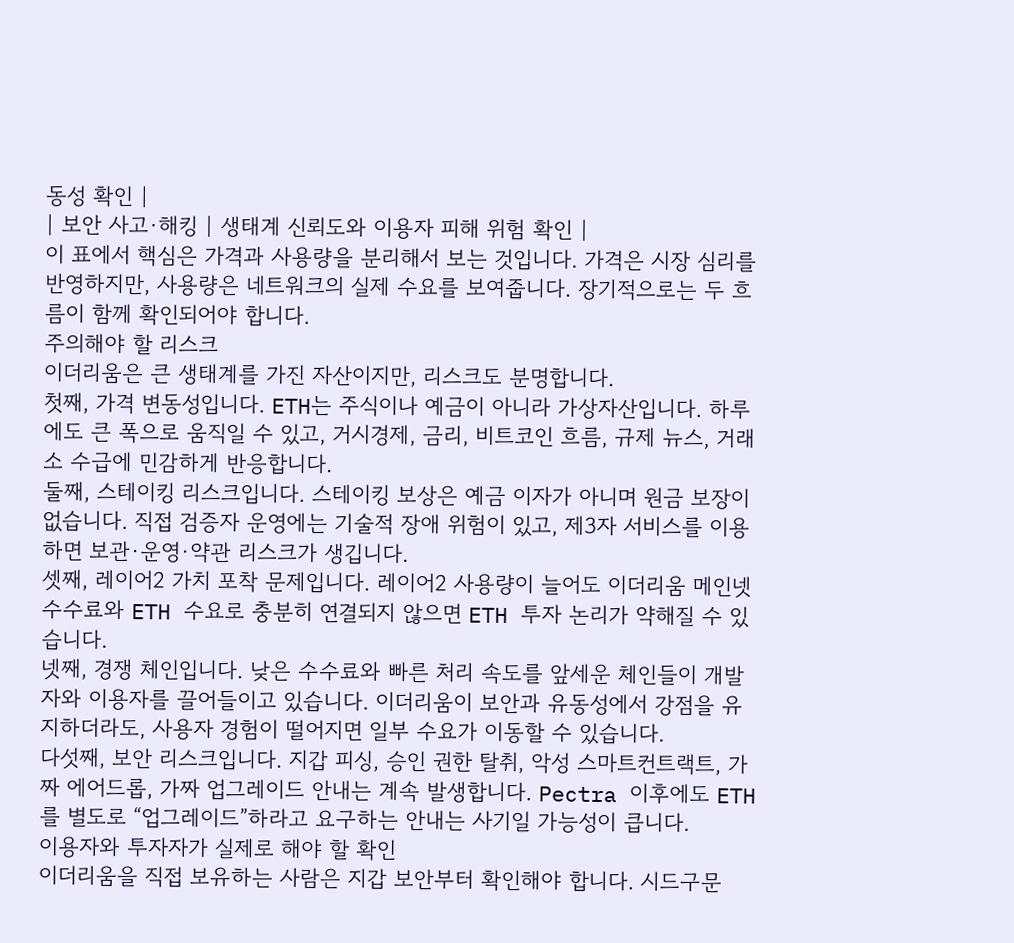동성 확인 |
| 보안 사고·해킹 | 생태계 신뢰도와 이용자 피해 위험 확인 |
이 표에서 핵심은 가격과 사용량을 분리해서 보는 것입니다. 가격은 시장 심리를 반영하지만, 사용량은 네트워크의 실제 수요를 보여줍니다. 장기적으로는 두 흐름이 함께 확인되어야 합니다.
주의해야 할 리스크
이더리움은 큰 생태계를 가진 자산이지만, 리스크도 분명합니다.
첫째, 가격 변동성입니다. ETH는 주식이나 예금이 아니라 가상자산입니다. 하루에도 큰 폭으로 움직일 수 있고, 거시경제, 금리, 비트코인 흐름, 규제 뉴스, 거래소 수급에 민감하게 반응합니다.
둘째, 스테이킹 리스크입니다. 스테이킹 보상은 예금 이자가 아니며 원금 보장이 없습니다. 직접 검증자 운영에는 기술적 장애 위험이 있고, 제3자 서비스를 이용하면 보관·운영·약관 리스크가 생깁니다.
셋째, 레이어2 가치 포착 문제입니다. 레이어2 사용량이 늘어도 이더리움 메인넷 수수료와 ETH 수요로 충분히 연결되지 않으면 ETH 투자 논리가 약해질 수 있습니다.
넷째, 경쟁 체인입니다. 낮은 수수료와 빠른 처리 속도를 앞세운 체인들이 개발자와 이용자를 끌어들이고 있습니다. 이더리움이 보안과 유동성에서 강점을 유지하더라도, 사용자 경험이 떨어지면 일부 수요가 이동할 수 있습니다.
다섯째, 보안 리스크입니다. 지갑 피싱, 승인 권한 탈취, 악성 스마트컨트랙트, 가짜 에어드롭, 가짜 업그레이드 안내는 계속 발생합니다. Pectra 이후에도 ETH를 별도로 “업그레이드”하라고 요구하는 안내는 사기일 가능성이 큽니다.
이용자와 투자자가 실제로 해야 할 확인
이더리움을 직접 보유하는 사람은 지갑 보안부터 확인해야 합니다. 시드구문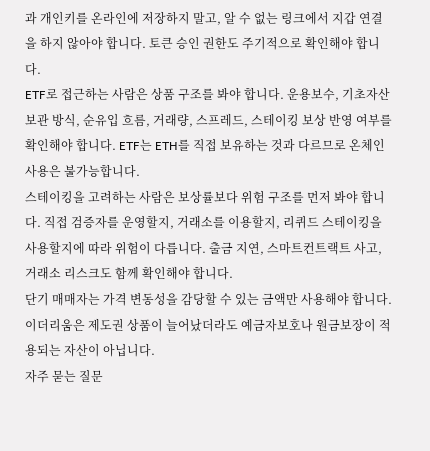과 개인키를 온라인에 저장하지 말고, 알 수 없는 링크에서 지갑 연결을 하지 않아야 합니다. 토큰 승인 권한도 주기적으로 확인해야 합니다.
ETF로 접근하는 사람은 상품 구조를 봐야 합니다. 운용보수, 기초자산 보관 방식, 순유입 흐름, 거래량, 스프레드, 스테이킹 보상 반영 여부를 확인해야 합니다. ETF는 ETH를 직접 보유하는 것과 다르므로 온체인 사용은 불가능합니다.
스테이킹을 고려하는 사람은 보상률보다 위험 구조를 먼저 봐야 합니다. 직접 검증자를 운영할지, 거래소를 이용할지, 리퀴드 스테이킹을 사용할지에 따라 위험이 다릅니다. 출금 지연, 스마트컨트랙트 사고, 거래소 리스크도 함께 확인해야 합니다.
단기 매매자는 가격 변동성을 감당할 수 있는 금액만 사용해야 합니다. 이더리움은 제도권 상품이 늘어났더라도 예금자보호나 원금보장이 적용되는 자산이 아닙니다.
자주 묻는 질문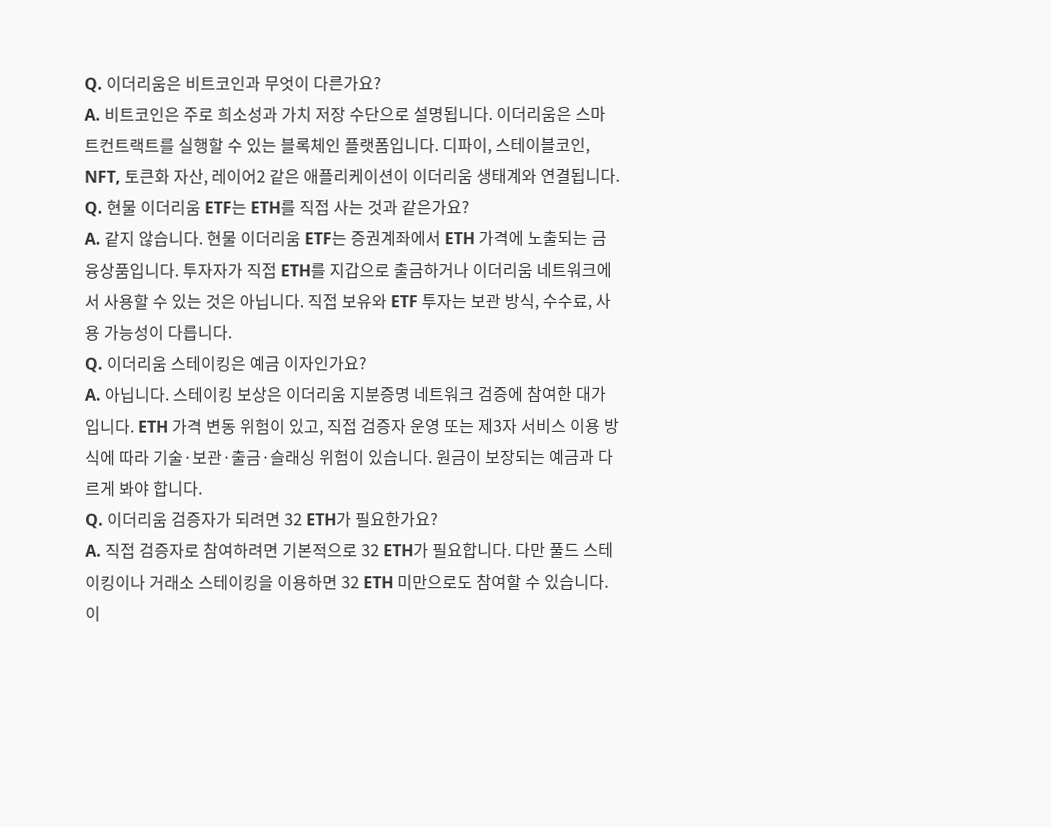Q. 이더리움은 비트코인과 무엇이 다른가요?
A. 비트코인은 주로 희소성과 가치 저장 수단으로 설명됩니다. 이더리움은 스마트컨트랙트를 실행할 수 있는 블록체인 플랫폼입니다. 디파이, 스테이블코인, NFT, 토큰화 자산, 레이어2 같은 애플리케이션이 이더리움 생태계와 연결됩니다.
Q. 현물 이더리움 ETF는 ETH를 직접 사는 것과 같은가요?
A. 같지 않습니다. 현물 이더리움 ETF는 증권계좌에서 ETH 가격에 노출되는 금융상품입니다. 투자자가 직접 ETH를 지갑으로 출금하거나 이더리움 네트워크에서 사용할 수 있는 것은 아닙니다. 직접 보유와 ETF 투자는 보관 방식, 수수료, 사용 가능성이 다릅니다.
Q. 이더리움 스테이킹은 예금 이자인가요?
A. 아닙니다. 스테이킹 보상은 이더리움 지분증명 네트워크 검증에 참여한 대가입니다. ETH 가격 변동 위험이 있고, 직접 검증자 운영 또는 제3자 서비스 이용 방식에 따라 기술·보관·출금·슬래싱 위험이 있습니다. 원금이 보장되는 예금과 다르게 봐야 합니다.
Q. 이더리움 검증자가 되려면 32 ETH가 필요한가요?
A. 직접 검증자로 참여하려면 기본적으로 32 ETH가 필요합니다. 다만 풀드 스테이킹이나 거래소 스테이킹을 이용하면 32 ETH 미만으로도 참여할 수 있습니다. 이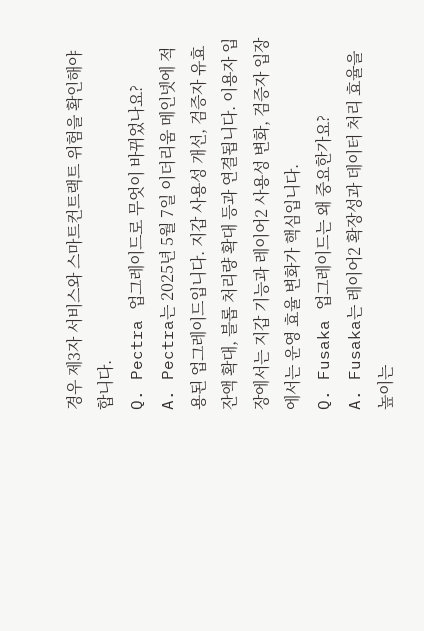경우 제3자 서비스와 스마트컨트랙트 위험을 확인해야 합니다.
Q. Pectra 업그레이드로 무엇이 바뀌었나요?
A. Pectra는 2025년 5월 7일 이더리움 메인넷에 적용된 업그레이드입니다. 지갑 사용성 개선, 검증자 유효 잔액 확대, 블롭 처리량 확대 등과 연결됩니다. 이용자 입장에서는 지갑 기능과 레이어2 사용성 변화, 검증자 입장에서는 운영 효율 변화가 핵심입니다.
Q. Fusaka 업그레이드는 왜 중요한가요?
A. Fusaka는 레이어2 확장성과 데이터 처리 효율을 높이는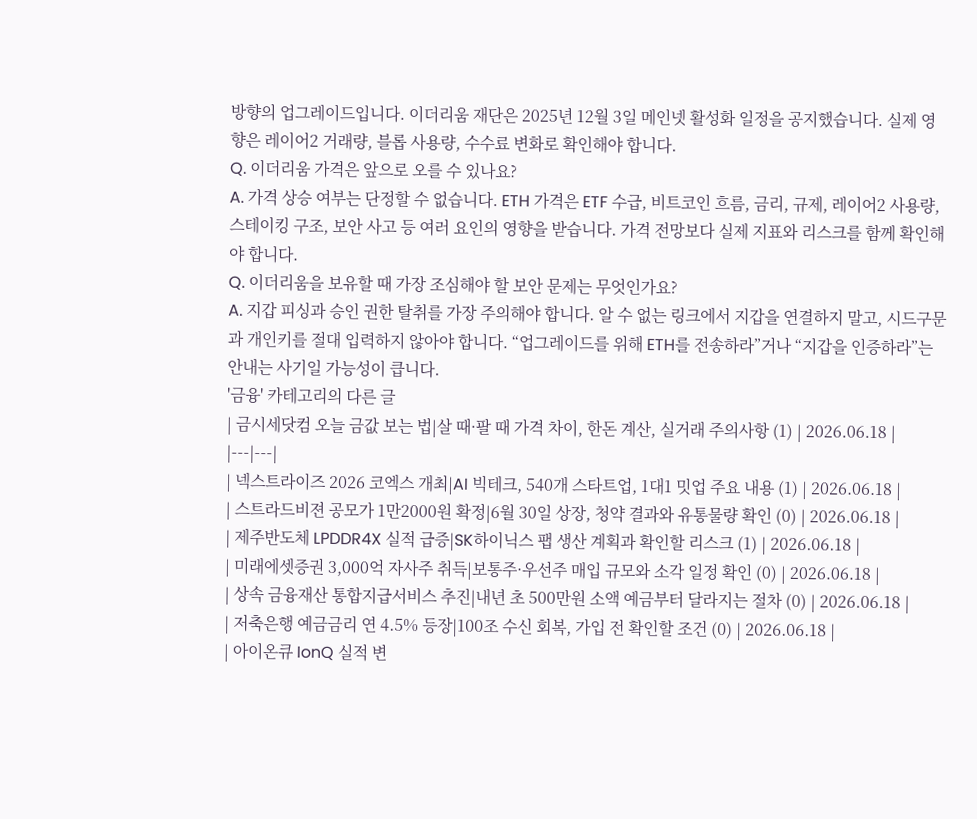방향의 업그레이드입니다. 이더리움 재단은 2025년 12월 3일 메인넷 활성화 일정을 공지했습니다. 실제 영향은 레이어2 거래량, 블롭 사용량, 수수료 변화로 확인해야 합니다.
Q. 이더리움 가격은 앞으로 오를 수 있나요?
A. 가격 상승 여부는 단정할 수 없습니다. ETH 가격은 ETF 수급, 비트코인 흐름, 금리, 규제, 레이어2 사용량, 스테이킹 구조, 보안 사고 등 여러 요인의 영향을 받습니다. 가격 전망보다 실제 지표와 리스크를 함께 확인해야 합니다.
Q. 이더리움을 보유할 때 가장 조심해야 할 보안 문제는 무엇인가요?
A. 지갑 피싱과 승인 권한 탈취를 가장 주의해야 합니다. 알 수 없는 링크에서 지갑을 연결하지 말고, 시드구문과 개인키를 절대 입력하지 않아야 합니다. “업그레이드를 위해 ETH를 전송하라”거나 “지갑을 인증하라”는 안내는 사기일 가능성이 큽니다.
'금융' 카테고리의 다른 글
| 금시세닷컴 오늘 금값 보는 법|살 때·팔 때 가격 차이, 한돈 계산, 실거래 주의사항 (1) | 2026.06.18 |
|---|---|
| 넥스트라이즈 2026 코엑스 개최|AI 빅테크, 540개 스타트업, 1대1 밋업 주요 내용 (1) | 2026.06.18 |
| 스트라드비젼 공모가 1만2000원 확정|6월 30일 상장, 청약 결과와 유통물량 확인 (0) | 2026.06.18 |
| 제주반도체 LPDDR4X 실적 급증|SK하이닉스 팹 생산 계획과 확인할 리스크 (1) | 2026.06.18 |
| 미래에셋증권 3,000억 자사주 취득|보통주·우선주 매입 규모와 소각 일정 확인 (0) | 2026.06.18 |
| 상속 금융재산 통합지급서비스 추진|내년 초 500만원 소액 예금부터 달라지는 절차 (0) | 2026.06.18 |
| 저축은행 예금금리 연 4.5% 등장|100조 수신 회복, 가입 전 확인할 조건 (0) | 2026.06.18 |
| 아이온큐 IonQ 실적 변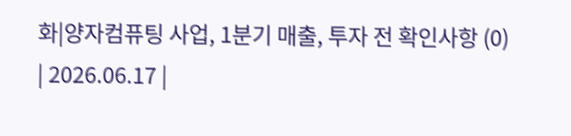화|양자컴퓨팅 사업, 1분기 매출, 투자 전 확인사항 (0) | 2026.06.17 |